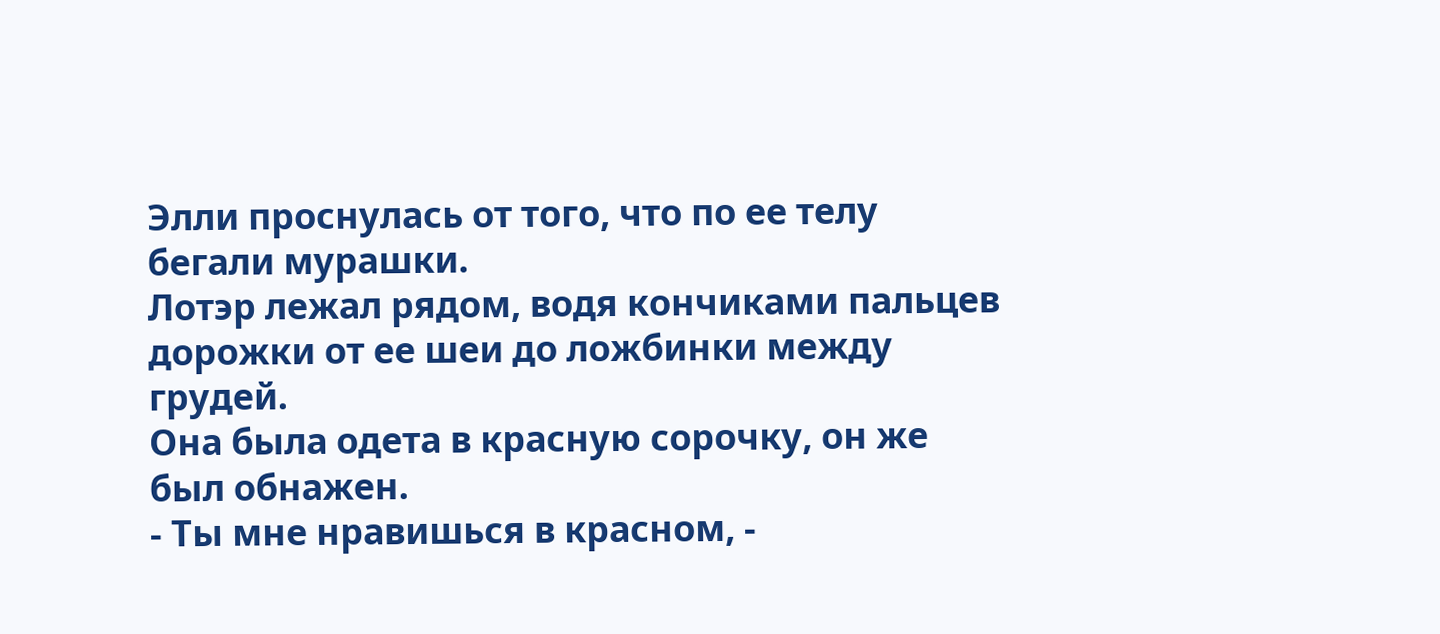Элли проснулась от того, что по ее телу бегали мурашки.
Лотэр лежал рядом, водя кончиками пальцев дорожки от ее шеи до ложбинки между грудей.
Она была одета в красную сорочку, он же был обнажен.
- Ты мне нравишься в красном, -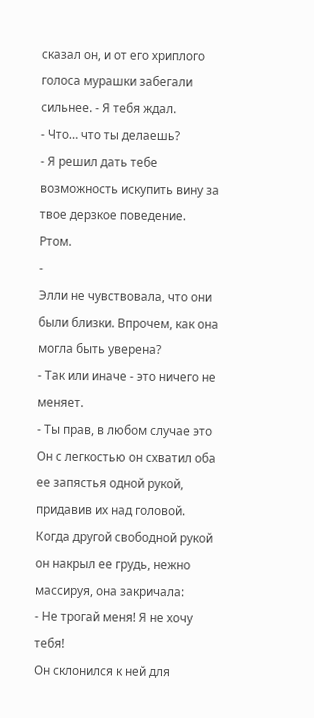сказал он, и от его хриплого голоса мурашки забегали сильнее. - Я тебя ждал.
- Что… что ты делаешь?
- Я решил дать тебе возможность искупить вину за твое дерзкое поведение. Ртом.
-
Элли не чувствовала, что они были близки. Впрочем, как она могла быть уверена?
- Так или иначе - это ничего не меняет.
- Ты прав, в любом случае это
Он с легкостью он схватил оба ее запястья одной рукой, придавив их над головой.
Когда другой свободной рукой он накрыл ее грудь, нежно массируя, она закричала:
- Не трогай меня! Я не хочу тебя!
Он склонился к ней для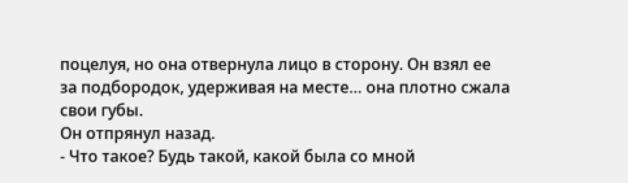поцелуя, но она отвернула лицо в сторону. Он взял ее за подбородок, удерживая на месте… она плотно сжала свои губы.
Он отпрянул назад.
- Что такое? Будь такой, какой была со мной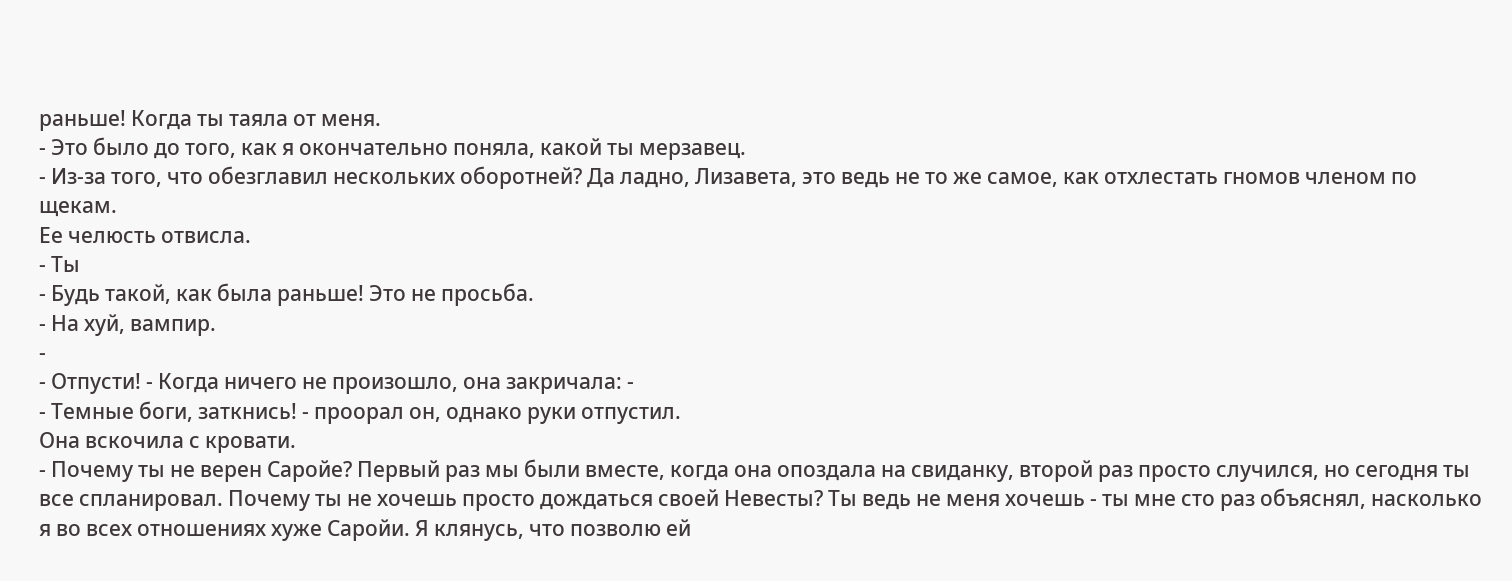раньше! Когда ты таяла от меня.
- Это было до того, как я окончательно поняла, какой ты мерзавец.
- Из-за того, что обезглавил нескольких оборотней? Да ладно, Лизавета, это ведь не то же самое, как отхлестать гномов членом по щекам.
Ее челюсть отвисла.
- Ты
- Будь такой, как была раньше! Это не просьба.
- На хуй, вампир.
-
- Отпусти! - Когда ничего не произошло, она закричала: -
- Темные боги, заткнись! - проорал он, однако руки отпустил.
Она вскочила с кровати.
- Почему ты не верен Саройе? Первый раз мы были вместе, когда она опоздала на свиданку, второй раз просто случился, но сегодня ты все спланировал. Почему ты не хочешь просто дождаться своей Невесты? Ты ведь не меня хочешь - ты мне сто раз объяснял, насколько я во всех отношениях хуже Саройи. Я клянусь, что позволю ей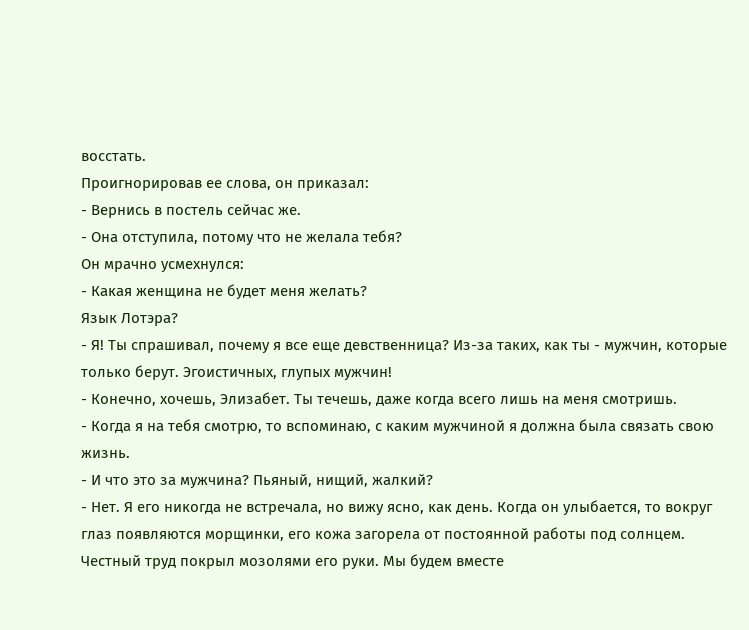восстать.
Проигнорировав ее слова, он приказал:
- Вернись в постель сейчас же.
- Она отступила, потому что не желала тебя?
Он мрачно усмехнулся:
- Какая женщина не будет меня желать?
Язык Лотэра?
- Я! Ты спрашивал, почему я все еще девственница? Из-за таких, как ты - мужчин, которые только берут. Эгоистичных, глупых мужчин!
- Конечно, хочешь, Элизабет. Ты течешь, даже когда всего лишь на меня смотришь.
- Когда я на тебя смотрю, то вспоминаю, с каким мужчиной я должна была связать свою жизнь.
- И что это за мужчина? Пьяный, нищий, жалкий?
- Нет. Я его никогда не встречала, но вижу ясно, как день. Когда он улыбается, то вокруг глаз появляются морщинки, его кожа загорела от постоянной работы под солнцем. Честный труд покрыл мозолями его руки. Мы будем вместе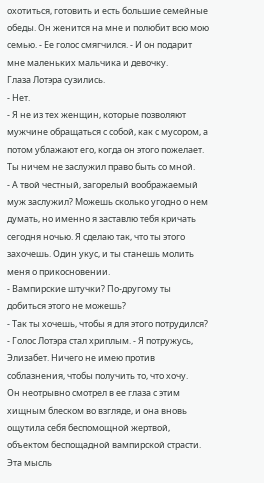охотиться, готовить и есть большие семейные обеды. Он женится на мне и полюбит всю мою семью. - Ее голос смягчился. - И он подарит мне маленьких мальчика и девочку.
Глаза Лотэра сузились.
- Нет.
- Я не из тех женщин, которые позволяют мужчине обращаться с собой, как с мусором, а потом ублажают его, когда он этого пожелает. Ты ничем не заслужил право быть со мной.
- А твой честный, загорелый воображаемый муж заслужил? Можешь сколько угодно о нем думать, но именно я заставлю тебя кричать сегодня ночью. Я сделаю так, что ты этого захочешь. Один укус, и ты станешь молить меня о прикосновении.
- Вампирские штучки? По-другому ты добиться этого не можешь?
- Так ты хочешь, чтобы я для этого потрудился? - Голос Лотэра стал хриплым. - Я потружусь, Элизабет. Ничего не имею против соблазнения, чтобы получить то, что хочу.
Он неотрывно смотрел в ее глаза с этим хищным блеском во взгляде, и она вновь ощутила себя беспомощной жертвой, объектом беспощадной вампирской страсти.
Эта мысль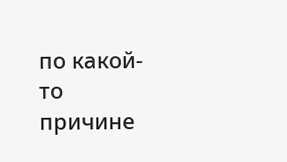по какой-то причине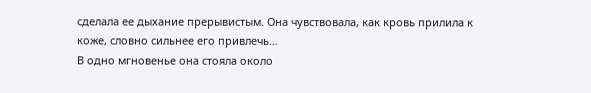сделала ее дыхание прерывистым. Она чувствовала, как кровь прилила к коже, словно сильнее его привлечь…
В одно мгновенье она стояла около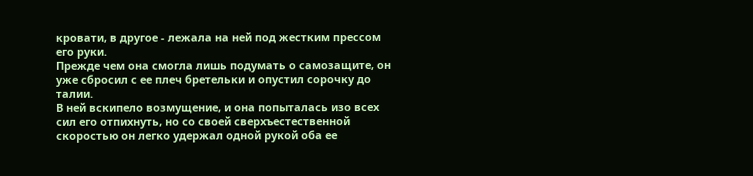кровати, в другое - лежала на ней под жестким прессом его руки.
Прежде чем она смогла лишь подумать о самозащите, он уже сбросил с ее плеч бретельки и опустил сорочку до талии.
В ней вскипело возмущение, и она попыталась изо всех сил его отпихнуть, но со своей сверхъестественной скоростью он легко удержал одной рукой оба ее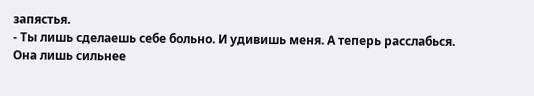запястья.
- Ты лишь сделаешь себе больно. И удивишь меня. А теперь расслабься.
Она лишь сильнее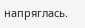напряглась.